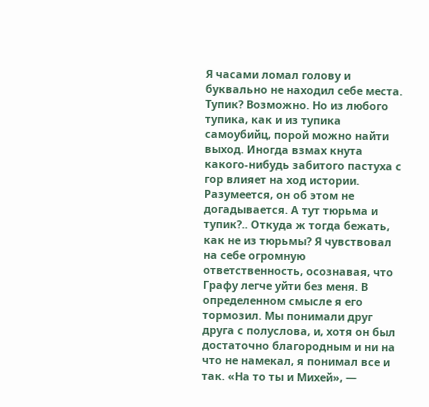Я часами ломал голову и буквально не находил себе места. Тупик? Возможно. Но из любого тупика, как и из тупика самоубийц, порой можно найти выход. Иногда взмах кнута какого-нибудь забитого пастуха с гор влияет на ход истории. Разумеется, он об этом не догадывается. А тут тюрьма и тупик?.. Откуда ж тогда бежать, как не из тюрьмы? Я чувствовал на себе огромную ответственность, осознавая, что Графу легче уйти без меня. В определенном смысле я его тормозил. Мы понимали друг друга с полуслова, и, хотя он был достаточно благородным и ни на что не намекал, я понимал все и так. «На то ты и Михей», —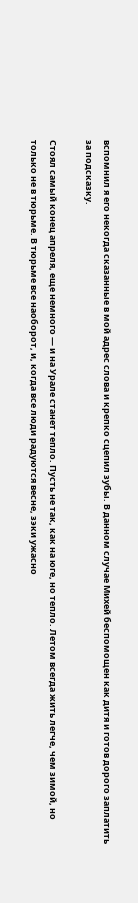вспомнил я его некогда сказанные в мой адрес слова и крепко сцепил зубы. В данном случае Михей беспомощен как дитя и готов дорого заплатить за подсказку.

Стоял самый конец апреля, еще немного — и на Урале станет тепло. Пусть не так, как на юге, но тепло. Летом всегда жить легче, чем зимой, но только не в тюрьме. В тюрьме все наоборот, и, когда все люди радуются весне, зэки ужасно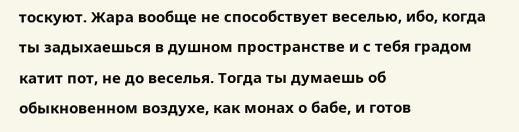тоскуют. Жара вообще не способствует веселью, ибо, когда ты задыхаешься в душном пространстве и с тебя градом катит пот, не до веселья. Тогда ты думаешь об обыкновенном воздухе, как монах о бабе, и готов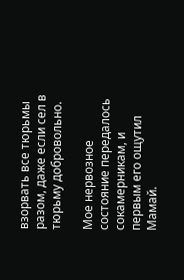взорвать все тюрьмы разом, даже если сел в тюрьму добровольно.

Мое нервозное состояние передалось сокамерникам, и первым его ощутил Мамай.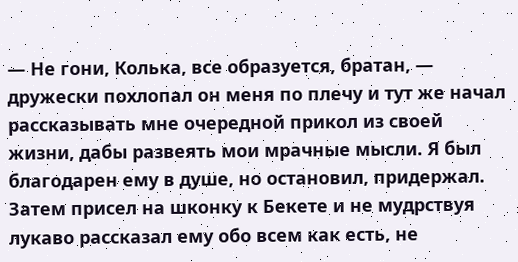— Не гони, Колька, все образуется, братан, — дружески похлопал он меня по плечу и тут же начал рассказывать мне очередной прикол из своей жизни, дабы развеять мои мрачные мысли. Я был благодарен ему в душе, но остановил, придержал. Затем присел на шконку к Бекете и не мудрствуя лукаво рассказал ему обо всем как есть, не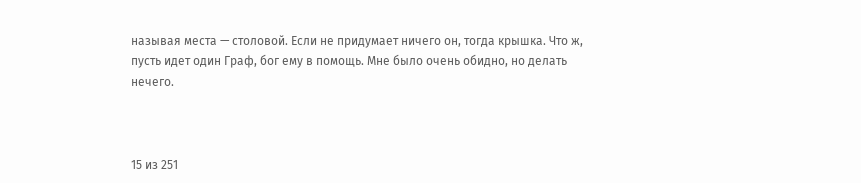называя места — столовой. Если не придумает ничего он, тогда крышка. Что ж, пусть идет один Граф, бог ему в помощь. Мне было очень обидно, но делать нечего.



15 из 251